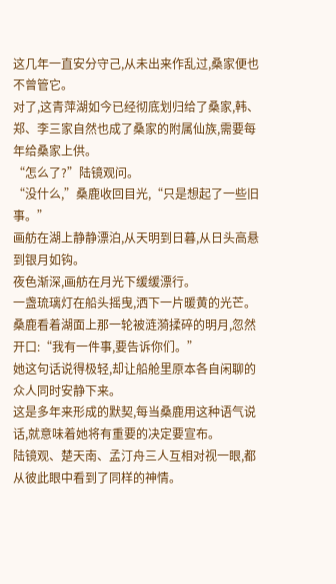这几年一直安分守己,从未出来作乱过,桑家便也不曾管它。
对了,这青萍湖如今已经彻底划归给了桑家,韩、郑、李三家自然也成了桑家的附属仙族,需要每年给桑家上供。
“怎么了?”陆镜观问。
“没什么,”桑鹿收回目光,“只是想起了一些旧事。”
画舫在湖上静静漂泊,从天明到日暮,从日头高悬到银月如钩。
夜色渐深,画舫在月光下缓缓漂行。
一盏琉璃灯在船头摇曳,洒下一片暖黄的光芒。
桑鹿看着湖面上那一轮被涟漪揉碎的明月,忽然开口:“我有一件事,要告诉你们。”
她这句话说得极轻,却让船舱里原本各自闲聊的众人同时安静下来。
这是多年来形成的默契,每当桑鹿用这种语气说话,就意味着她将有重要的决定要宣布。
陆镜观、楚天南、孟汀舟三人互相对视一眼,都从彼此眼中看到了同样的神情。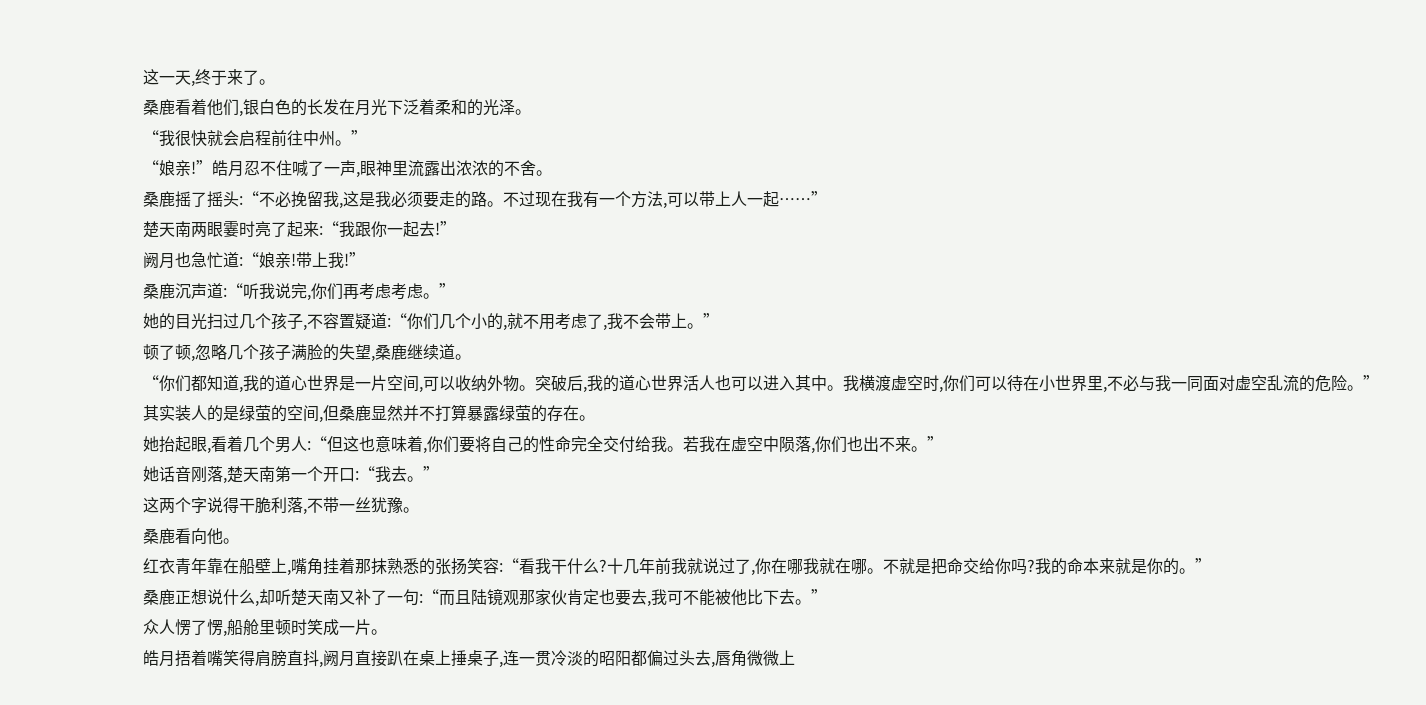这一天,终于来了。
桑鹿看着他们,银白色的长发在月光下泛着柔和的光泽。
“我很快就会启程前往中州。”
“娘亲!”皓月忍不住喊了一声,眼神里流露出浓浓的不舍。
桑鹿摇了摇头:“不必挽留我,这是我必须要走的路。不过现在我有一个方法,可以带上人一起……”
楚天南两眼霎时亮了起来:“我跟你一起去!”
阙月也急忙道:“娘亲!带上我!”
桑鹿沉声道:“听我说完,你们再考虑考虑。”
她的目光扫过几个孩子,不容置疑道:“你们几个小的,就不用考虑了,我不会带上。”
顿了顿,忽略几个孩子满脸的失望,桑鹿继续道。
“你们都知道,我的道心世界是一片空间,可以收纳外物。突破后,我的道心世界活人也可以进入其中。我横渡虚空时,你们可以待在小世界里,不必与我一同面对虚空乱流的危险。”
其实装人的是绿萤的空间,但桑鹿显然并不打算暴露绿萤的存在。
她抬起眼,看着几个男人:“但这也意味着,你们要将自己的性命完全交付给我。若我在虚空中陨落,你们也出不来。”
她话音刚落,楚天南第一个开口:“我去。”
这两个字说得干脆利落,不带一丝犹豫。
桑鹿看向他。
红衣青年靠在船壁上,嘴角挂着那抹熟悉的张扬笑容:“看我干什么?十几年前我就说过了,你在哪我就在哪。不就是把命交给你吗?我的命本来就是你的。”
桑鹿正想说什么,却听楚天南又补了一句:“而且陆镜观那家伙肯定也要去,我可不能被他比下去。”
众人愣了愣,船舱里顿时笑成一片。
皓月捂着嘴笑得肩膀直抖,阙月直接趴在桌上捶桌子,连一贯冷淡的昭阳都偏过头去,唇角微微上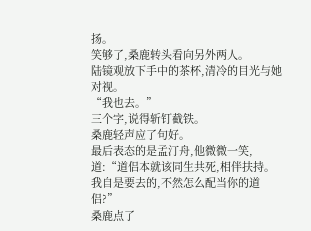扬。
笑够了,桑鹿转头看向另外两人。
陆镜观放下手中的茶杯,清冷的目光与她对视。
“我也去。”
三个字,说得斩钉截铁。
桑鹿轻声应了句好。
最后表态的是孟汀舟,他微微一笑,道:“道侣本就该同生共死,相伴扶持。我自是要去的,不然怎么配当你的道侣?”
桑鹿点了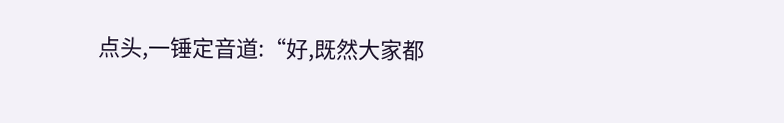点头,一锤定音道:“好,既然大家都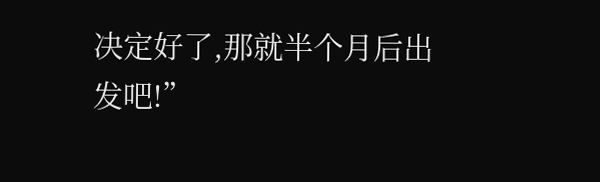决定好了,那就半个月后出发吧!”